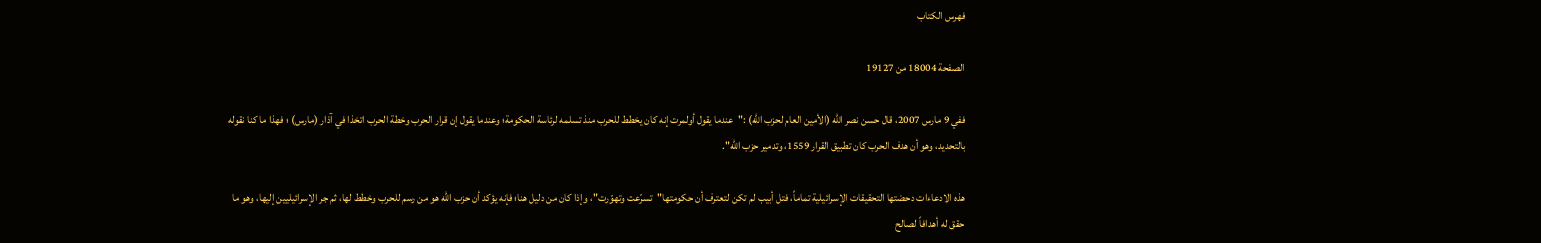فهرس الكتاب

الصفحة 18004 من 19127

ففي 9 مارس 2007، قال حسن نصر الله (الأمين العام لحزب الله) :"عندما يقول أولمرت إنه كان يخطط للحرب منذ تسلمه لرئاسة الحكومة؛ وعندما يقول إن قرار الحرب وخطة الحرب اتخذا في آذار (مارس) ؛ فهذا ما كنا نقوله بالتحديد، وهو أن هدف الحرب كان تطبيق القرار 1559، وتدمير حزب الله".

هذه الادعاءات دحضتها التحقيقات الإسرائيلية تماماً، فتل أبيب لم تكن لتعترف أن حكومتها"تسرّعت وتهوّرت"، وإذا كان من دليل هنا؛ فإنه يؤكد أن حزب الله هو من رسم للحرب وخطط لها، ثم جر الإسرائيليين إليها، وهو ما حقق له أهدافاً لصالح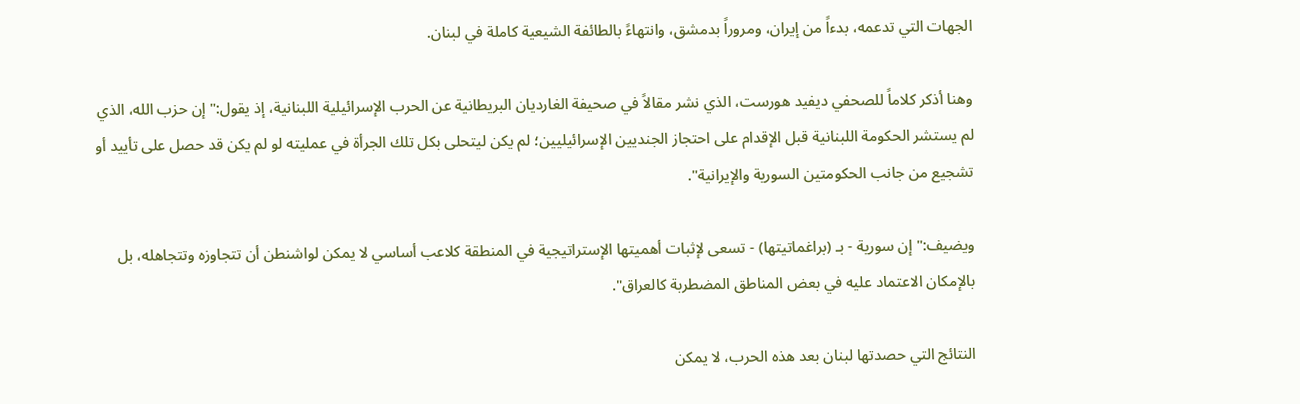الجهات التي تدعمه، بدءاً من إيران، ومروراً بدمشق، وانتهاءً بالطائفة الشيعية كاملة في لبنان.

وهنا أذكر كلاماً للصحفي ديفيد هورست، الذي نشر مقالاً في صحيفة الغارديان البريطانية عن الحرب الإسرائيلية اللبنانية، إذ يقول:"إن حزب الله، الذي لم يستشر الحكومة اللبنانية قبل الإقدام على احتجاز الجنديين الإسرائيليين؛ لم يكن ليتحلى بكل تلك الجرأة في عمليته لو لم يكن قد حصل على تأييد أو تشجيع من جانب الحكومتين السورية والإيرانية".

ويضيف:"إن سورية - بـ (براغماتيتها) - تسعى لإثبات أهميتها الإستراتيجية في المنطقة كلاعب أساسي لا يمكن لواشنطن أن تتجاوزه وتتجاهله، بل بالإمكان الاعتماد عليه في بعض المناطق المضطربة كالعراق".

النتائج التي حصدتها لبنان بعد هذه الحرب، لا يمكن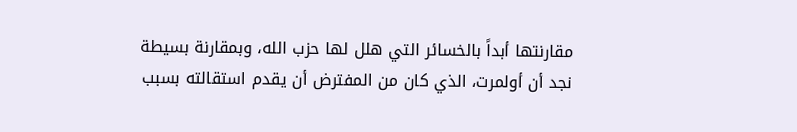مقارنتها أبداً بالخسائر التي هلل لها حزب الله، وبمقارنة بسيطة نجد أن أولمرت، الذي كان من المفترض أن يقدم استقالته بسبب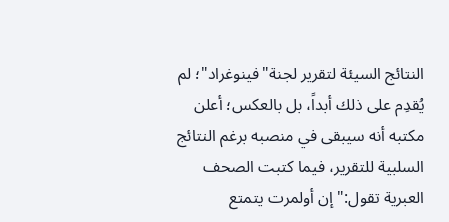النتائج السيئة لتقرير لجنة"فينوغراد"؛ لم يُقدِم على ذلك أبداً، بل بالعكس؛ أعلن مكتبه أنه سيبقى في منصبه برغم النتائج السلبية للتقرير، فيما كتبت الصحف العبرية تقول:"إن أولمرت يتمتع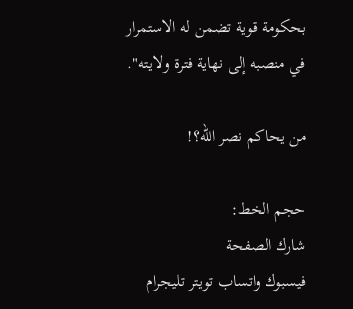بحكومة قوية تضمن له الاستمرار في منصبه إلى نهاية فترة ولايته".

من يحاكم نصر الله؟!

حجم الخط:
شارك الصفحة
فيسبوك واتساب تويتر تليجرام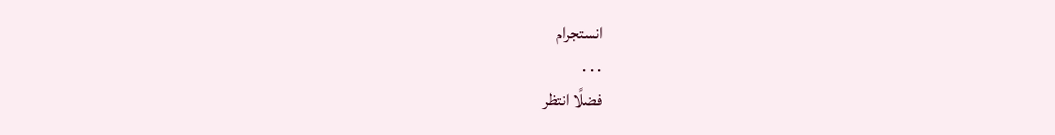انستجرام
. . .
فضلًا انتظر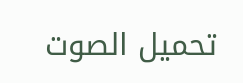تحميل الصوت